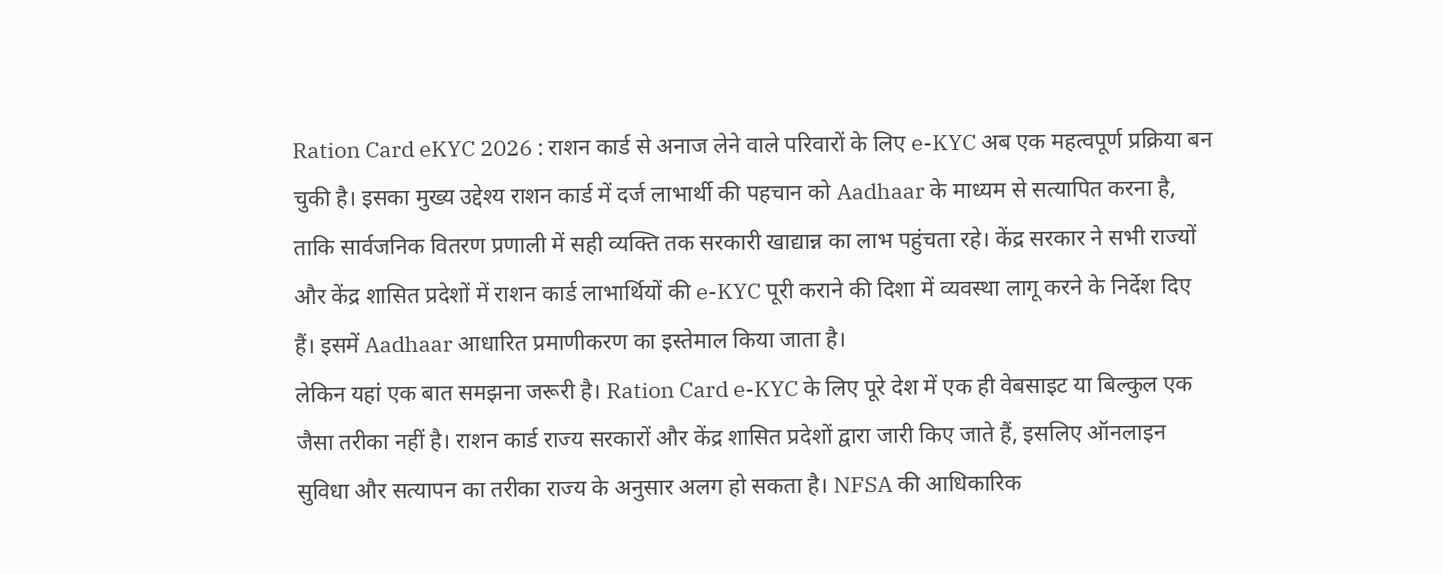Ration Card eKYC 2026 : राशन कार्ड से अनाज लेने वाले परिवारों के लिए e-KYC अब एक महत्वपूर्ण प्रक्रिया बन चुकी है। इसका मुख्य उद्देश्य राशन कार्ड में दर्ज लाभार्थी की पहचान को Aadhaar के माध्यम से सत्यापित करना है, ताकि सार्वजनिक वितरण प्रणाली में सही व्यक्ति तक सरकारी खाद्यान्न का लाभ पहुंचता रहे। केंद्र सरकार ने सभी राज्यों और केंद्र शासित प्रदेशों में राशन कार्ड लाभार्थियों की e-KYC पूरी कराने की दिशा में व्यवस्था लागू करने के निर्देश दिए हैं। इसमें Aadhaar आधारित प्रमाणीकरण का इस्तेमाल किया जाता है।
लेकिन यहां एक बात समझना जरूरी है। Ration Card e-KYC के लिए पूरे देश में एक ही वेबसाइट या बिल्कुल एक जैसा तरीका नहीं है। राशन कार्ड राज्य सरकारों और केंद्र शासित प्रदेशों द्वारा जारी किए जाते हैं, इसलिए ऑनलाइन सुविधा और सत्यापन का तरीका राज्य के अनुसार अलग हो सकता है। NFSA की आधिकारिक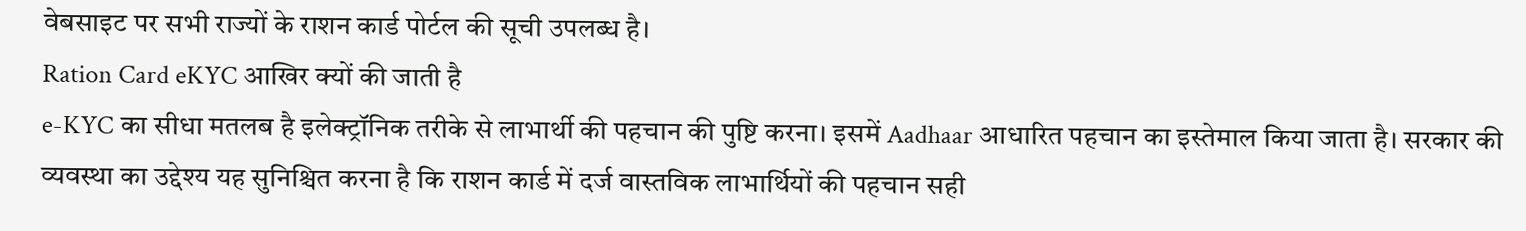वेबसाइट पर सभी राज्यों के राशन कार्ड पोर्टल की सूची उपलब्ध है।
Ration Card eKYC आखिर क्यों की जाती है
e-KYC का सीधा मतलब है इलेक्ट्रॉनिक तरीके से लाभार्थी की पहचान की पुष्टि करना। इसमें Aadhaar आधारित पहचान का इस्तेमाल किया जाता है। सरकार की व्यवस्था का उद्देश्य यह सुनिश्चित करना है कि राशन कार्ड में दर्ज वास्तविक लाभार्थियों की पहचान सही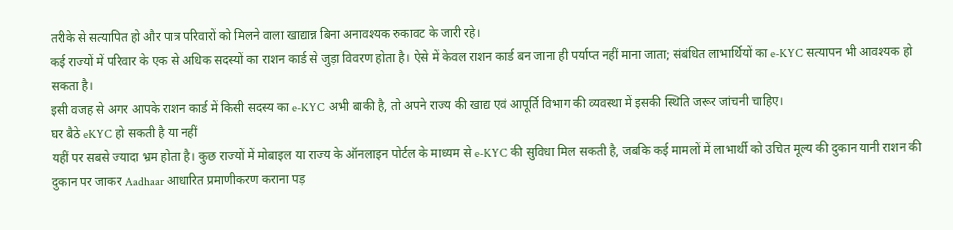तरीके से सत्यापित हो और पात्र परिवारों को मिलने वाला खाद्यान्न बिना अनावश्यक रुकावट के जारी रहे।
कई राज्यों में परिवार के एक से अधिक सदस्यों का राशन कार्ड से जुड़ा विवरण होता है। ऐसे में केवल राशन कार्ड बन जाना ही पर्याप्त नहीं माना जाता; संबंधित लाभार्थियों का e-KYC सत्यापन भी आवश्यक हो सकता है।
इसी वजह से अगर आपके राशन कार्ड में किसी सदस्य का e-KYC अभी बाकी है, तो अपने राज्य की खाद्य एवं आपूर्ति विभाग की व्यवस्था में इसकी स्थिति जरूर जांचनी चाहिए।
घर बैठे eKYC हो सकती है या नहीं
यहीं पर सबसे ज्यादा भ्रम होता है। कुछ राज्यों में मोबाइल या राज्य के ऑनलाइन पोर्टल के माध्यम से e-KYC की सुविधा मिल सकती है, जबकि कई मामलों में लाभार्थी को उचित मूल्य की दुकान यानी राशन की दुकान पर जाकर Aadhaar आधारित प्रमाणीकरण कराना पड़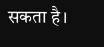सकता है।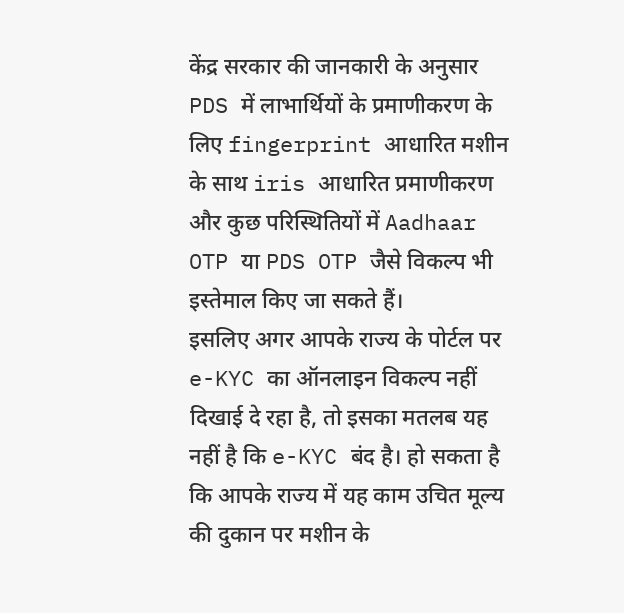केंद्र सरकार की जानकारी के अनुसार PDS में लाभार्थियों के प्रमाणीकरण के लिए fingerprint आधारित मशीन के साथ iris आधारित प्रमाणीकरण और कुछ परिस्थितियों में Aadhaar OTP या PDS OTP जैसे विकल्प भी इस्तेमाल किए जा सकते हैं।
इसलिए अगर आपके राज्य के पोर्टल पर e-KYC का ऑनलाइन विकल्प नहीं दिखाई दे रहा है, तो इसका मतलब यह नहीं है कि e-KYC बंद है। हो सकता है कि आपके राज्य में यह काम उचित मूल्य की दुकान पर मशीन के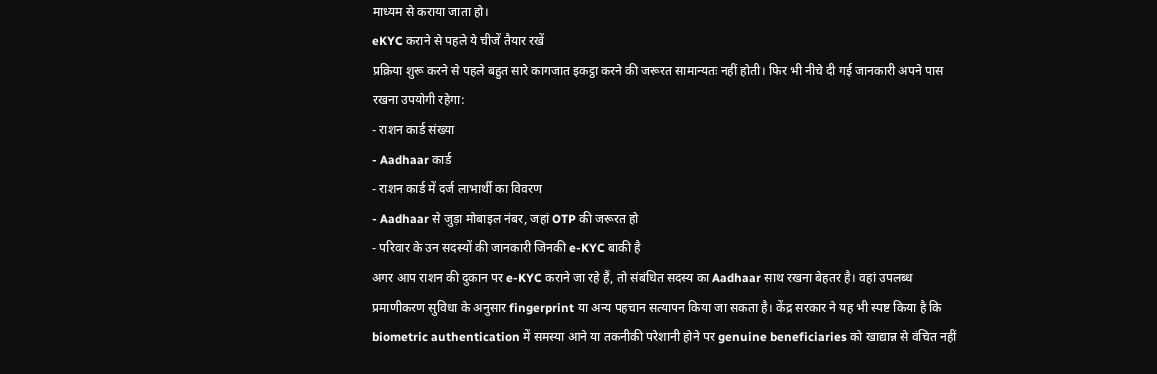माध्यम से कराया जाता हो।
eKYC कराने से पहले ये चीजें तैयार रखें
प्रक्रिया शुरू करने से पहले बहुत सारे कागजात इकट्ठा करने की जरूरत सामान्यतः नहीं होती। फिर भी नीचे दी गई जानकारी अपने पास रखना उपयोगी रहेगा:
- राशन कार्ड संख्या
- Aadhaar कार्ड
- राशन कार्ड में दर्ज लाभार्थी का विवरण
- Aadhaar से जुड़ा मोबाइल नंबर, जहां OTP की जरूरत हो
- परिवार के उन सदस्यों की जानकारी जिनकी e-KYC बाकी है
अगर आप राशन की दुकान पर e-KYC कराने जा रहे हैं, तो संबंधित सदस्य का Aadhaar साथ रखना बेहतर है। वहां उपलब्ध प्रमाणीकरण सुविधा के अनुसार fingerprint या अन्य पहचान सत्यापन किया जा सकता है। केंद्र सरकार ने यह भी स्पष्ट किया है कि biometric authentication में समस्या आने या तकनीकी परेशानी होने पर genuine beneficiaries को खाद्यान्न से वंचित नहीं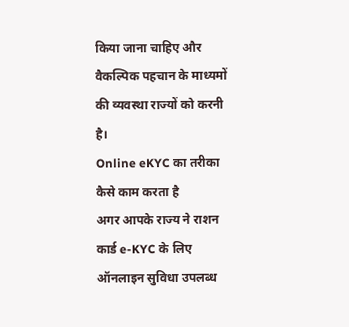किया जाना चाहिए और वैकल्पिक पहचान के माध्यमों की व्यवस्था राज्यों को करनी है।
Online eKYC का तरीका कैसे काम करता है
अगर आपके राज्य ने राशन कार्ड e-KYC के लिए ऑनलाइन सुविधा उपलब्ध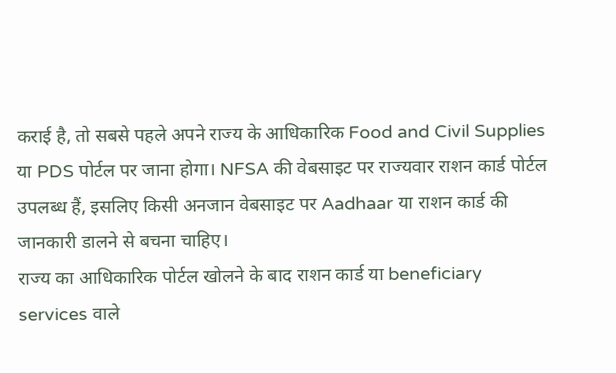कराई है, तो सबसे पहले अपने राज्य के आधिकारिक Food and Civil Supplies या PDS पोर्टल पर जाना होगा। NFSA की वेबसाइट पर राज्यवार राशन कार्ड पोर्टल उपलब्ध हैं, इसलिए किसी अनजान वेबसाइट पर Aadhaar या राशन कार्ड की जानकारी डालने से बचना चाहिए।
राज्य का आधिकारिक पोर्टल खोलने के बाद राशन कार्ड या beneficiary services वाले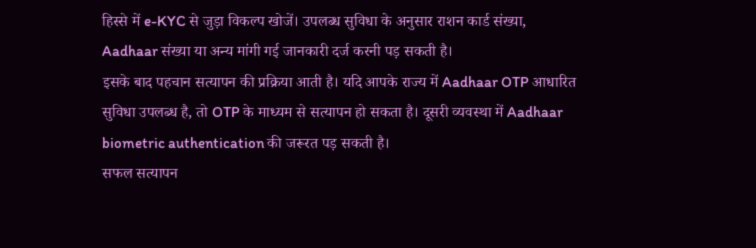हिस्से में e-KYC से जुड़ा विकल्प खोजें। उपलब्ध सुविधा के अनुसार राशन कार्ड संख्या, Aadhaar संख्या या अन्य मांगी गई जानकारी दर्ज करनी पड़ सकती है।
इसके बाद पहचान सत्यापन की प्रक्रिया आती है। यदि आपके राज्य में Aadhaar OTP आधारित सुविधा उपलब्ध है, तो OTP के माध्यम से सत्यापन हो सकता है। दूसरी व्यवस्था में Aadhaar biometric authentication की जरूरत पड़ सकती है।
सफल सत्यापन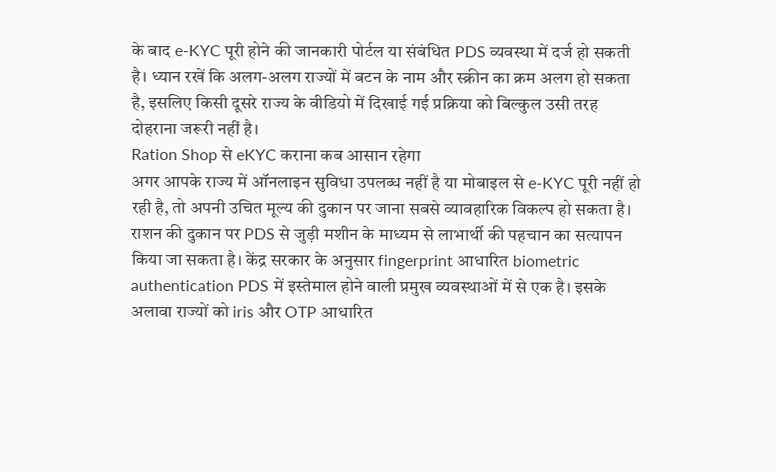के बाद e-KYC पूरी होने की जानकारी पोर्टल या संबंधित PDS व्यवस्था में दर्ज हो सकती है। ध्यान रखें कि अलग-अलग राज्यों में बटन के नाम और स्क्रीन का क्रम अलग हो सकता है, इसलिए किसी दूसरे राज्य के वीडियो में दिखाई गई प्रक्रिया को बिल्कुल उसी तरह दोहराना जरूरी नहीं है।
Ration Shop से eKYC कराना कब आसान रहेगा
अगर आपके राज्य में ऑनलाइन सुविधा उपलब्ध नहीं है या मोबाइल से e-KYC पूरी नहीं हो रही है, तो अपनी उचित मूल्य की दुकान पर जाना सबसे व्यावहारिक विकल्प हो सकता है।
राशन की दुकान पर PDS से जुड़ी मशीन के माध्यम से लाभार्थी की पहचान का सत्यापन किया जा सकता है। केंद्र सरकार के अनुसार fingerprint आधारित biometric authentication PDS में इस्तेमाल होने वाली प्रमुख व्यवस्थाओं में से एक है। इसके अलावा राज्यों को iris और OTP आधारित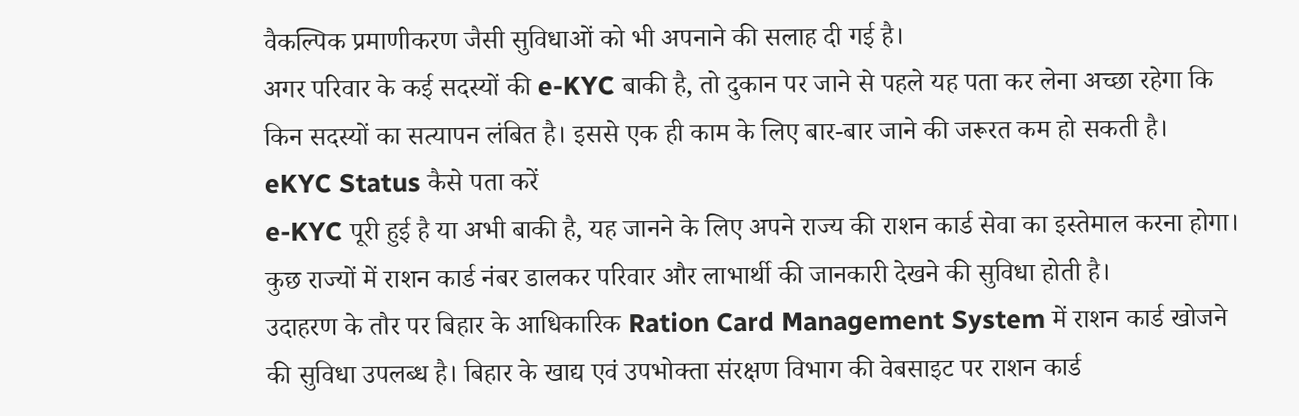वैकल्पिक प्रमाणीकरण जैसी सुविधाओं को भी अपनाने की सलाह दी गई है।
अगर परिवार के कई सदस्यों की e-KYC बाकी है, तो दुकान पर जाने से पहले यह पता कर लेना अच्छा रहेगा कि किन सदस्यों का सत्यापन लंबित है। इससे एक ही काम के लिए बार-बार जाने की जरूरत कम हो सकती है।
eKYC Status कैसे पता करें
e-KYC पूरी हुई है या अभी बाकी है, यह जानने के लिए अपने राज्य की राशन कार्ड सेवा का इस्तेमाल करना होगा। कुछ राज्यों में राशन कार्ड नंबर डालकर परिवार और लाभार्थी की जानकारी देखने की सुविधा होती है।
उदाहरण के तौर पर बिहार के आधिकारिक Ration Card Management System में राशन कार्ड खोजने की सुविधा उपलब्ध है। बिहार के खाद्य एवं उपभोक्ता संरक्षण विभाग की वेबसाइट पर राशन कार्ड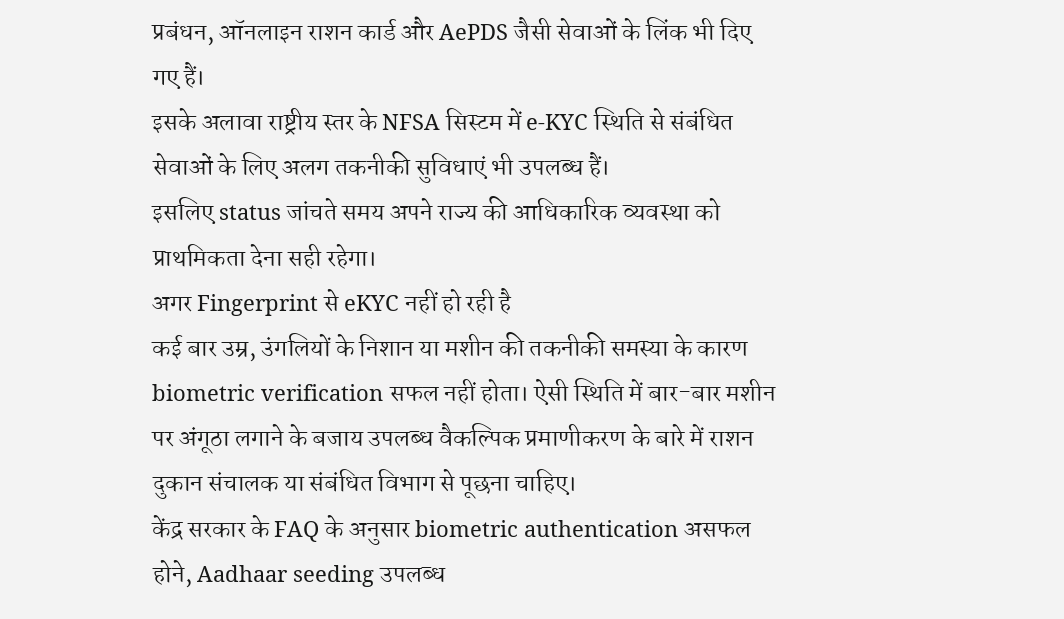प्रबंधन, ऑनलाइन राशन कार्ड और AePDS जैसी सेवाओं के लिंक भी दिए गए हैं।
इसके अलावा राष्ट्रीय स्तर के NFSA सिस्टम में e-KYC स्थिति से संबंधित सेवाओं के लिए अलग तकनीकी सुविधाएं भी उपलब्ध हैं।
इसलिए status जांचते समय अपने राज्य की आधिकारिक व्यवस्था को प्राथमिकता देना सही रहेगा।
अगर Fingerprint से eKYC नहीं हो रही है
कई बार उम्र, उंगलियों के निशान या मशीन की तकनीकी समस्या के कारण biometric verification सफल नहीं होता। ऐसी स्थिति में बार-बार मशीन पर अंगूठा लगाने के बजाय उपलब्ध वैकल्पिक प्रमाणीकरण के बारे में राशन दुकान संचालक या संबंधित विभाग से पूछना चाहिए।
केंद्र सरकार के FAQ के अनुसार biometric authentication असफल होने, Aadhaar seeding उपलब्ध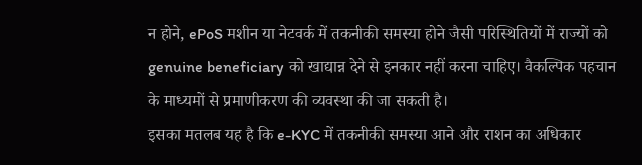न होने, ePoS मशीन या नेटवर्क में तकनीकी समस्या होने जैसी परिस्थितियों में राज्यों को genuine beneficiary को खाद्यान्न देने से इनकार नहीं करना चाहिए। वैकल्पिक पहचान के माध्यमों से प्रमाणीकरण की व्यवस्था की जा सकती है।
इसका मतलब यह है कि e-KYC में तकनीकी समस्या आने और राशन का अधिकार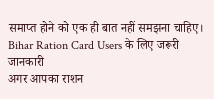समाप्त होने को एक ही बात नहीं समझना चाहिए।
Bihar Ration Card Users के लिए जरूरी जानकारी
अगर आपका राशन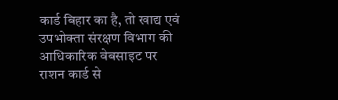कार्ड बिहार का है, तो खाद्य एवं उपभोक्ता संरक्षण विभाग की आधिकारिक वेबसाइट पर राशन कार्ड से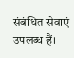संबंधित सेवाएं उपलब्ध हैं।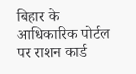बिहार के आधिकारिक पोर्टल पर राशन कार्ड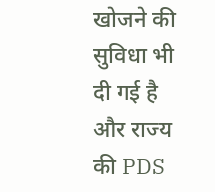खोजने की सुविधा भी दी गई है और राज्य की PDS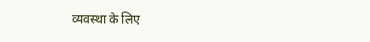व्यवस्था के लिए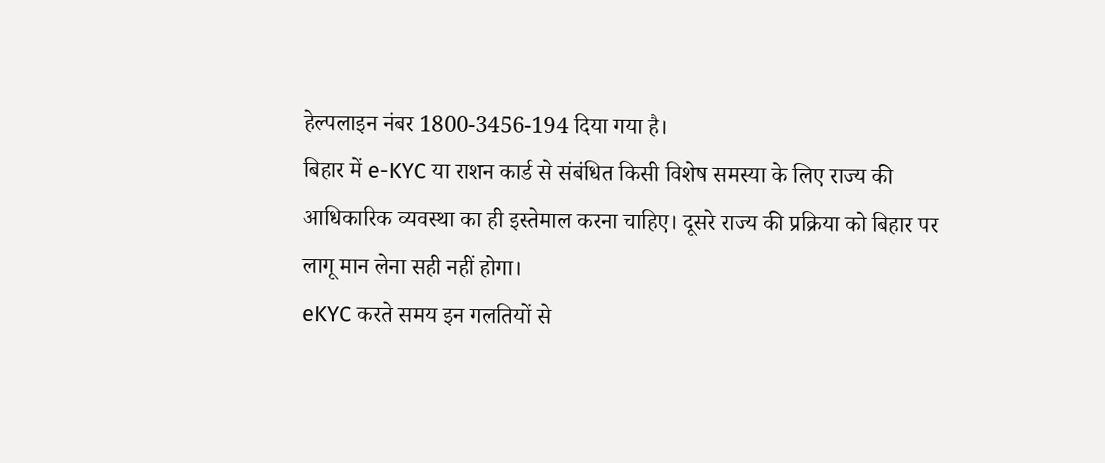हेल्पलाइन नंबर 1800-3456-194 दिया गया है।
बिहार में e-KYC या राशन कार्ड से संबंधित किसी विशेष समस्या के लिए राज्य की आधिकारिक व्यवस्था का ही इस्तेमाल करना चाहिए। दूसरे राज्य की प्रक्रिया को बिहार पर लागू मान लेना सही नहीं होगा।
eKYC करते समय इन गलतियों से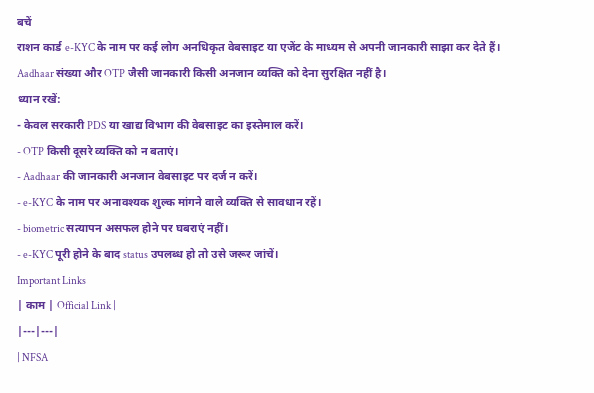बचें
राशन कार्ड e-KYC के नाम पर कई लोग अनधिकृत वेबसाइट या एजेंट के माध्यम से अपनी जानकारी साझा कर देते हैं। Aadhaar संख्या और OTP जैसी जानकारी किसी अनजान व्यक्ति को देना सुरक्षित नहीं है।
ध्यान रखें:
- केवल सरकारी PDS या खाद्य विभाग की वेबसाइट का इस्तेमाल करें।
- OTP किसी दूसरे व्यक्ति को न बताएं।
- Aadhaar की जानकारी अनजान वेबसाइट पर दर्ज न करें।
- e-KYC के नाम पर अनावश्यक शुल्क मांगने वाले व्यक्ति से सावधान रहें।
- biometric सत्यापन असफल होने पर घबराएं नहीं।
- e-KYC पूरी होने के बाद status उपलब्ध हो तो उसे जरूर जांचें।
Important Links
| काम | Official Link |
|---|---|
| NFSA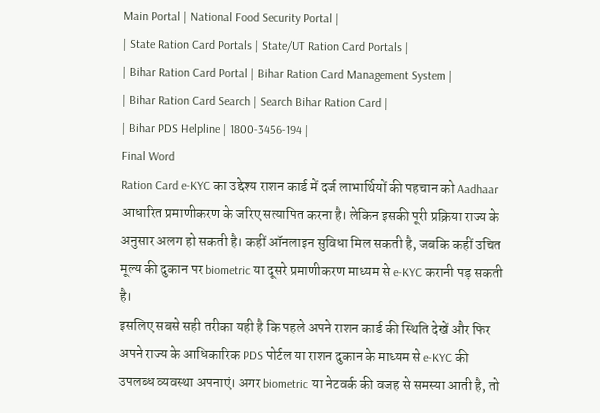Main Portal | National Food Security Portal |
| State Ration Card Portals | State/UT Ration Card Portals |
| Bihar Ration Card Portal | Bihar Ration Card Management System |
| Bihar Ration Card Search | Search Bihar Ration Card |
| Bihar PDS Helpline | 1800-3456-194 |
Final Word
Ration Card e-KYC का उद्देश्य राशन कार्ड में दर्ज लाभार्थियों की पहचान को Aadhaar आधारित प्रमाणीकरण के जरिए सत्यापित करना है। लेकिन इसकी पूरी प्रक्रिया राज्य के अनुसार अलग हो सकती है। कहीं ऑनलाइन सुविधा मिल सकती है, जबकि कहीं उचित मूल्य की दुकान पर biometric या दूसरे प्रमाणीकरण माध्यम से e-KYC करानी पड़ सकती है।
इसलिए सबसे सही तरीका यही है कि पहले अपने राशन कार्ड की स्थिति देखें और फिर अपने राज्य के आधिकारिक PDS पोर्टल या राशन दुकान के माध्यम से e-KYC की उपलब्ध व्यवस्था अपनाएं। अगर biometric या नेटवर्क की वजह से समस्या आती है, तो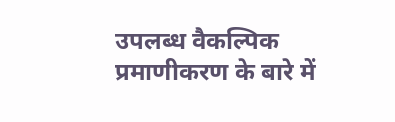उपलब्ध वैकल्पिक प्रमाणीकरण के बारे में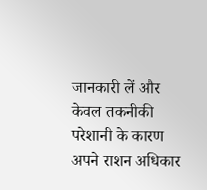जानकारी लें और केवल तकनीकी परेशानी के कारण अपने राशन अधिकार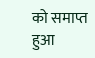को समाप्त हुआ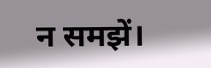न समझें।